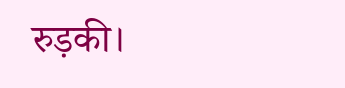रुड़की।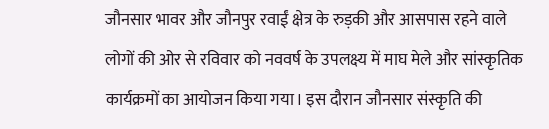जौनसार भावर और जौनपुर रवाईं क्षेत्र के रुड़की और आसपास रहने वाले लोगों की ओर से रविवार को नववर्ष के उपलक्ष्य में माघ मेले और सांस्कृतिक कार्यक्रमों का आयोजन किया गया। इस दौरान जौनसार संस्कृति की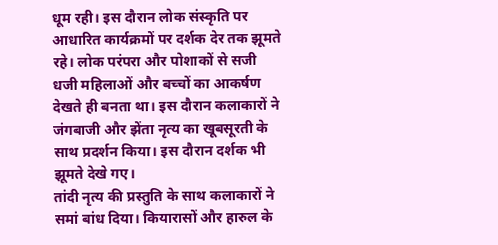धूम रही। इस दौरान लोक संस्कृति पर आधारित कार्यक्रमों पर दर्शक देर तक झूमते रहे। लोक परंपरा और पोशाकों से सजी धजी महिलाओं और बच्चों का आकर्षण देखते ही बनता था। इस दौरान कलाकारों ने जंगबाजी और झेंता नृत्य का खूबसूरती के साथ प्रदर्शन किया। इस दौरान दर्शक भी झूमते देखे गए।
तांदी नृत्य की प्रस्तुति के साथ कलाकारों ने समां बांध दिया। कियारासों और हारुल के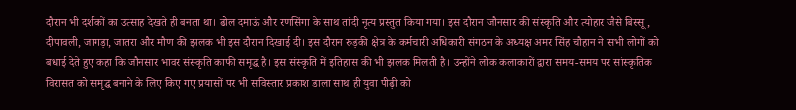दौरान भी दर्शकों का उत्साह देखते ही बनता था। ढोल दमाऊं और रणसिंगा के साथ तांदी नृत्य प्रस्तुत किया गया। इस दौरान जौनसार की संस्कृति और त्योहार जैसे बिस्सू, दीपावली, जागड़ा, जातरा और मौण की झलक भी इस दौरान दिखाई दी। इस दौरान रुड़की क्षेत्र के कर्मचारी अधिकारी संगठन के अध्यक्ष अमर सिंह चौहान ने सभी लोगों को बधाई देते हुए कहा कि जौनसार भावर संस्कृति काफी समृद्ध है। इस संस्कृति में इतिहास की भी झलक मिलती है। उन्होंने लोक कलाकारों द्वारा समय-समय पर सांस्कृतिक विरासत को समृद्घ बनाने के लिए किए गए प्रयासों पर भी सविस्तार प्रकाश डाला साथ ही युवा पीढ़ी को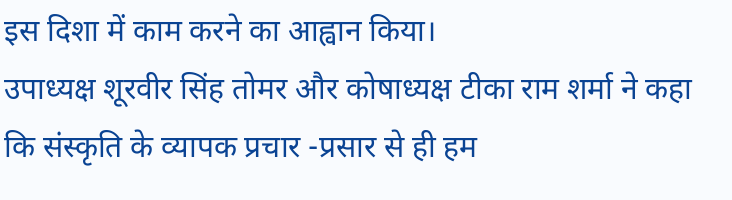इस दिशा में काम करने का आह्वान किया।
उपाध्यक्ष शूरवीर सिंह तोमर और कोषाध्यक्ष टीका राम शर्मा ने कहा कि संस्कृति के व्यापक प्रचार -प्रसार से ही हम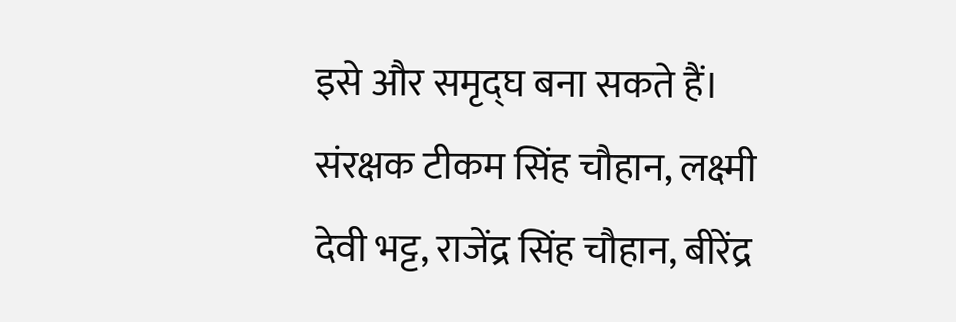इसे और समृद्घ बना सकते हैं। संरक्षक टीकम सिंह चौहान, लक्ष्मी देवी भट्ट, राजेंद्र सिंह चौहान, बीरेंद्र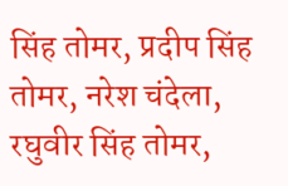सिंह तोमर, प्रदीप सिंह तोमर, नरेश चंदेला, रघुवीर सिंह तोमर,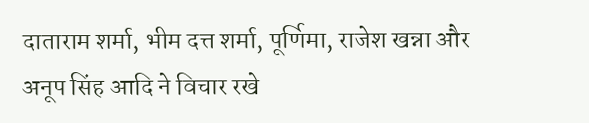दाताराम शर्मा, भीम दत्त शर्मा, पूर्णिमा, राजेश खन्ना और अनूप सिंह आदि ने विचार रखे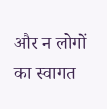और न लोगों का स्वागत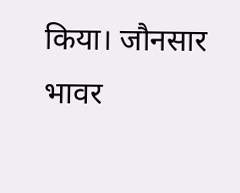किया। जौनसार भावर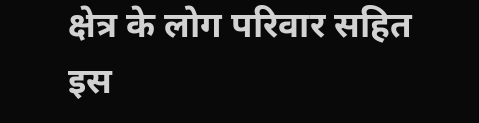क्षेत्र के लोग परिवार सहित इस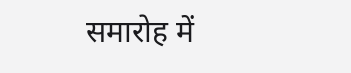समारोह में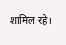शामिल रहे।